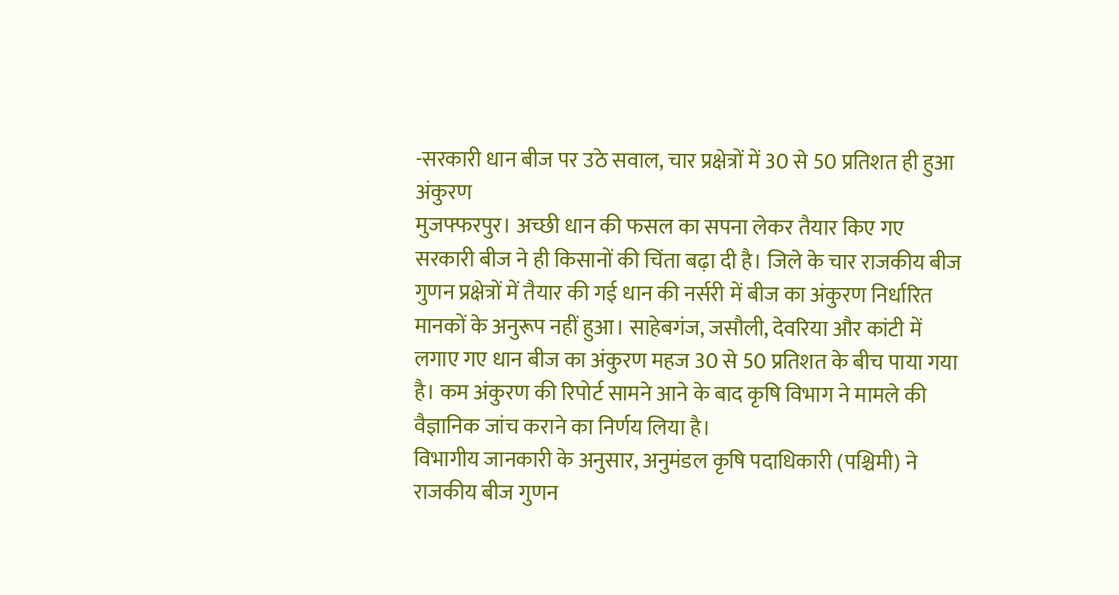-सरकारी धान बीज पर उठे सवाल, चार प्रक्षेत्रों में 30 से 50 प्रतिशत ही हुआ अंकुरण
मुजफ्फरपुर। अच्छी धान की फसल का सपना लेकर तैयार किए गए सरकारी बीज ने ही किसानों की चिंता बढ़ा दी है। जिले के चार राजकीय बीज गुणन प्रक्षेत्रों में तैयार की गई धान की नर्सरी में बीज का अंकुरण निर्धारित मानकों के अनुरूप नहीं हुआ। साहेबगंज, जसौली, देवरिया और कांटी में लगाए गए धान बीज का अंकुरण महज 30 से 50 प्रतिशत के बीच पाया गया है। कम अंकुरण की रिपोर्ट सामने आने के बाद कृषि विभाग ने मामले की वैज्ञानिक जांच कराने का निर्णय लिया है।
विभागीय जानकारी के अनुसार, अनुमंडल कृषि पदाधिकारी (पश्चिमी) ने राजकीय बीज गुणन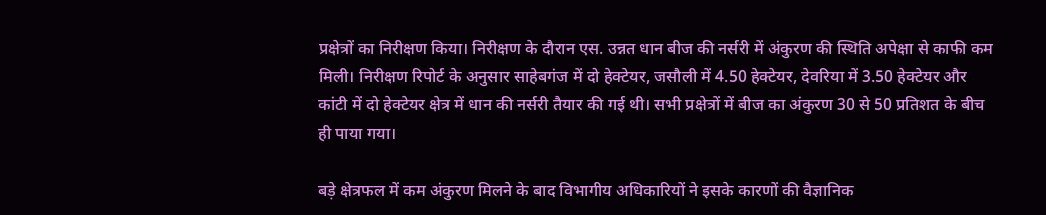प्रक्षेत्रों का निरीक्षण किया। निरीक्षण के दौरान एस. उन्नत धान बीज की नर्सरी में अंकुरण की स्थिति अपेक्षा से काफी कम मिली। निरीक्षण रिपोर्ट के अनुसार साहेबगंज में दो हेक्टेयर, जसौली में 4.50 हेक्टेयर, देवरिया में 3.50 हेक्टेयर और कांटी में दो हेक्टेयर क्षेत्र में धान की नर्सरी तैयार की गई थी। सभी प्रक्षेत्रों में बीज का अंकुरण 30 से 50 प्रतिशत के बीच ही पाया गया।

बड़े क्षेत्रफल में कम अंकुरण मिलने के बाद विभागीय अधिकारियों ने इसके कारणों की वैज्ञानिक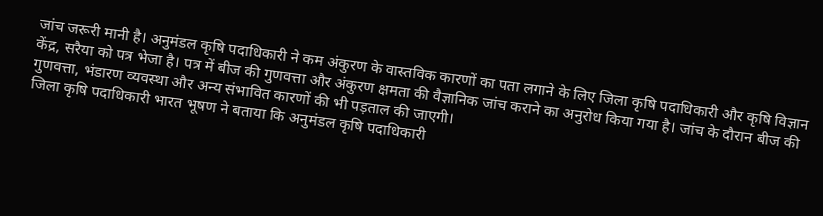जांच जरूरी मानी है। अनुमंडल कृषि पदाधिकारी ने कम अंकुरण के वास्तविक कारणों का पता लगाने के लिए जिला कृषि पदाधिकारी और कृषि विज्ञान केंद्र, सरैया को पत्र भेजा है। पत्र में बीज की गुणवत्ता और अंकुरण क्षमता की वैज्ञानिक जांच कराने का अनुरोध किया गया है। जांच के दौरान बीज की गुणवत्ता, भंडारण व्यवस्था और अन्य संभावित कारणों की भी पड़ताल की जाएगी।
जिला कृषि पदाधिकारी भारत भूषण ने बताया कि अनुमंडल कृषि पदाधिकारी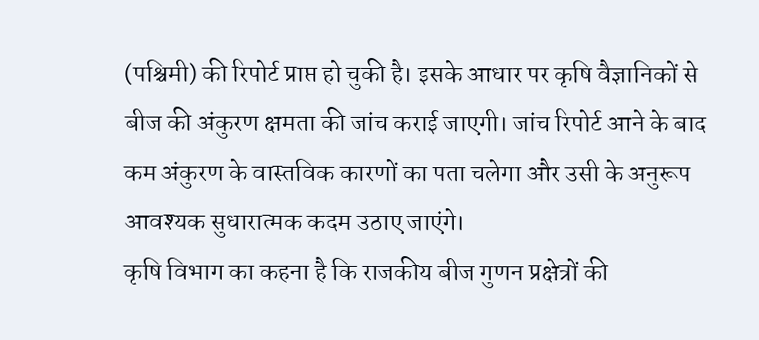(पश्चिमी) की रिपोर्ट प्राप्त हो चुकी है। इसके आधार पर कृषि वैज्ञानिकों से बीज की अंकुरण क्षमता की जांच कराई जाएगी। जांच रिपोर्ट आने के बाद कम अंकुरण के वास्तविक कारणों का पता चलेगा और उसी के अनुरूप आवश्यक सुधारात्मक कदम उठाए जाएंगे।
कृषि विभाग का कहना है कि राजकीय बीज गुणन प्रक्षेत्रों की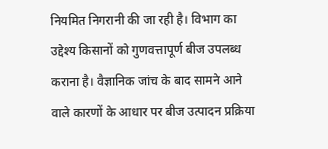नियमित निगरानी की जा रही है। विभाग का उद्देश्य किसानों को गुणवत्तापूर्ण बीज उपलब्ध कराना है। वैज्ञानिक जांच के बाद सामने आने वाले कारणों के आधार पर बीज उत्पादन प्रक्रिया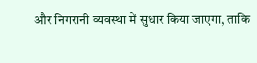और निगरानी व्यवस्था में सुधार किया जाएगा, ताकि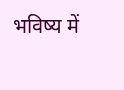भविष्य में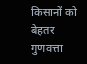किसानों को बेहतर गुणवत्ता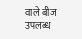वाले बीज उपलब्ध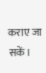कराए जा सकें।